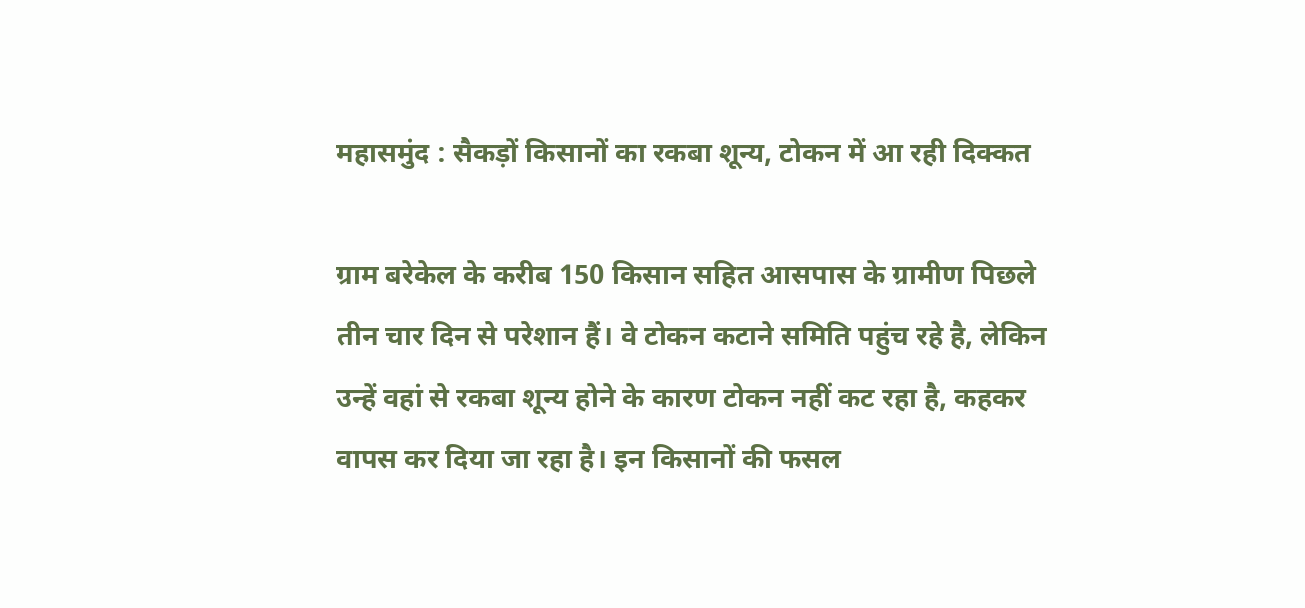महासमुंद : सैकड़ों किसानों का रकबा शून्य, टोकन में आ रही दिक्कत

ग्राम बरेकेल के करीब 150 किसान सहित आसपास के ग्रामीण पिछले तीन चार दिन से परेशान हैं। वे टोकन कटाने समिति पहुंच रहे है, लेकिन उन्हें वहां से रकबा शून्य होने के कारण टोकन नहीं कट रहा है, कहकर वापस कर दिया जा रहा है। इन किसानों की फसल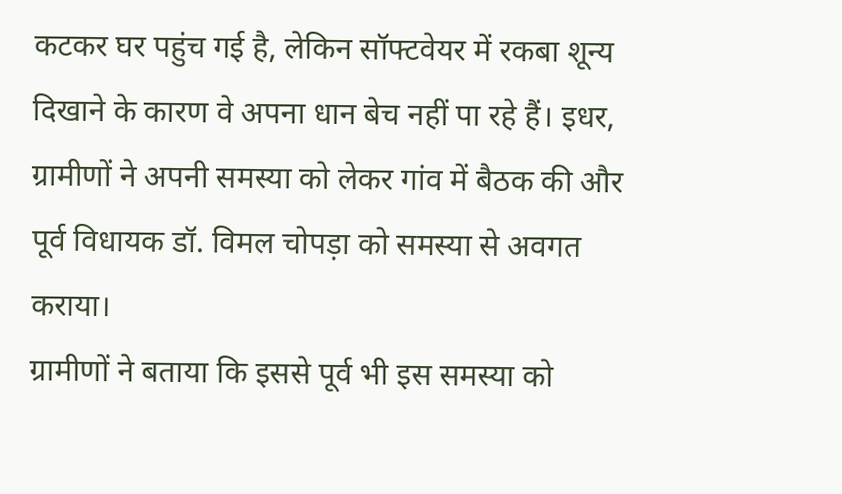कटकर घर पहुंच गई है, लेकिन सॉफ्टवेयर में रकबा शून्य दिखाने के कारण वे अपना धान बेच नहीं पा रहे हैं। इधर, ग्रामीणों ने अपनी समस्या को लेकर गांव में बैठक की और पूर्व विधायक डॉ. विमल चोपड़ा को समस्या से अवगत कराया।
ग्रामीणों ने बताया कि इससे पूर्व भी इस समस्या को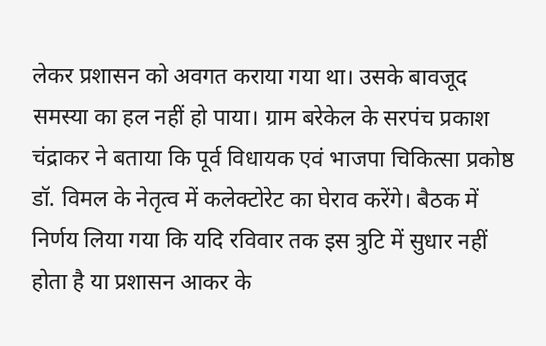लेकर प्रशासन को अवगत कराया गया था। उसके बावजूद समस्या का हल नहीं हो पाया। ग्राम बरेकेल के सरपंच प्रकाश चंद्राकर ने बताया कि पूर्व विधायक एवं भाजपा चिकित्सा प्रकोष्ठ डॉ. विमल के नेतृत्व में कलेक्टोरेट का घेराव करेंगे। बैठक में निर्णय लिया गया कि यदि रविवार तक इस त्रुटि में सुधार नहीं होता है या प्रशासन आकर के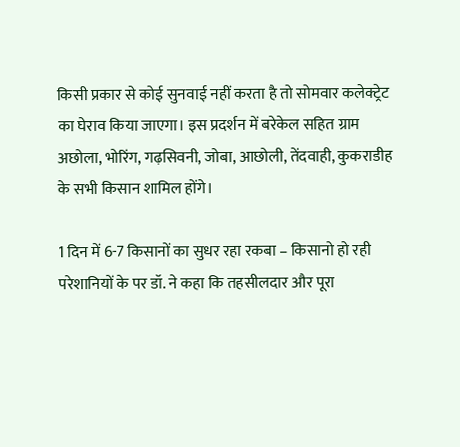किसी प्रकार से कोई सुनवाई नहीं करता है तो सोमवार कलेक्ट्रेट का घेराव किया जाएगा। इस प्रदर्शन में बरेकेल सहित ग्राम अछोला, भोरिंग, गढ़सिवनी, जोबा, आछोली, तेंदवाही, कुकराडीह के सभी किसान शामिल होंगे।

1 दिन में 6-7 किसानों का सुधर रहा रकबा – किसानो हो रही परेशानियों के पर डॉ. ने कहा कि तहसीलदार और पूरा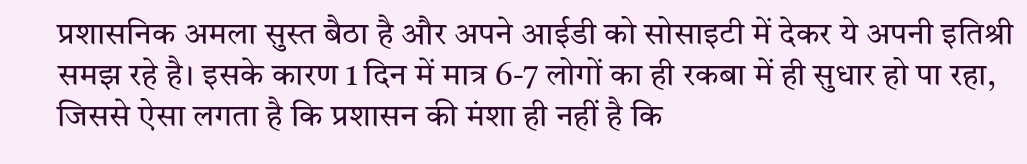प्रशासनिक अमला सुस्त बैठा है और अपने आईडी को सोसाइटी में देकर ये अपनी इतिश्री समझ रहे है। इसके कारण 1 दिन में मात्र 6-7 लोगों का ही रकबा में ही सुधार हो पा रहा, जिससे ऐसा लगता है कि प्रशासन की मंशा ही नहीं है कि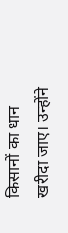किसानों का धान खरीदा जाए। उन्होंने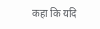कहा कि यदि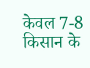केवल 7-8 किसान के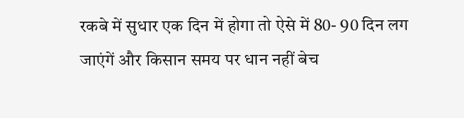रकबे में सुधार एक दिन में होगा तो ऐसे में 80- 90 दिन लग जाएंगें और किसान समय पर धान नहीं बेच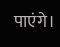पाएंगे।